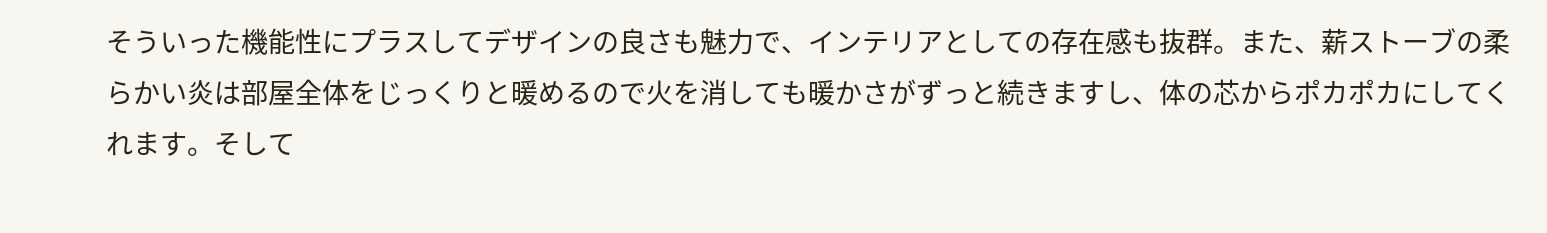そういった機能性にプラスしてデザインの良さも魅力で、インテリアとしての存在感も抜群。また、薪ストーブの柔らかい炎は部屋全体をじっくりと暖めるので火を消しても暖かさがずっと続きますし、体の芯からポカポカにしてくれます。そして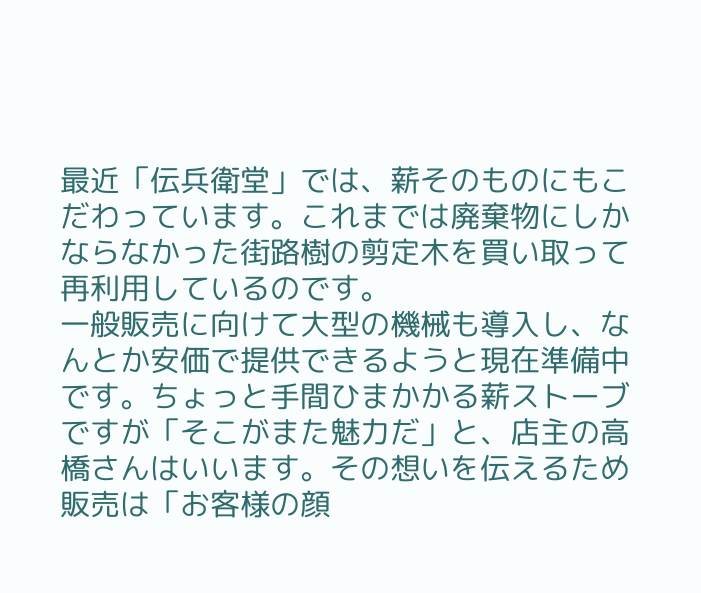最近「伝兵衛堂」では、薪そのものにもこだわっています。これまでは廃棄物にしかならなかった街路樹の剪定木を買い取って再利用しているのです。
一般販売に向けて大型の機械も導入し、なんとか安価で提供できるようと現在準備中です。ちょっと手間ひまかかる薪ストーブですが「そこがまた魅力だ」と、店主の高橋さんはいいます。その想いを伝えるため販売は「お客様の顔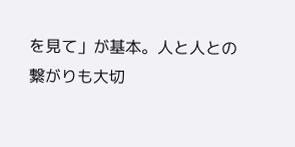を見て」が基本。人と人との繋がりも大切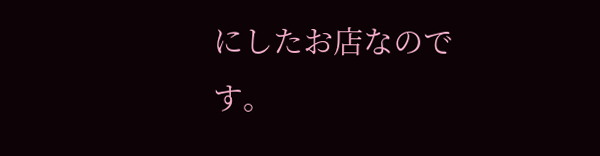にしたお店なのです。